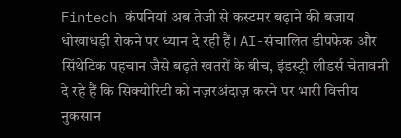Fintech कंपनियां अब तेजी से कस्टमर बढ़ाने की बजाय धोखाधड़ी रोकने पर ध्यान दे रही हैं। AI-संचालित डीपफेक और सिंथेटिक पहचान जैसे बढ़ते खतरों के बीच, इंडस्ट्री लीडर्स चेतावनी दे रहे हैं कि सिक्योरिटी को नज़रअंदाज़ करने पर भारी वित्तीय नुकसान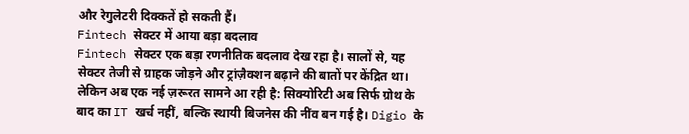और रेगुलेटरी दिक्कतें हो सकती हैं।
Fintech सेक्टर में आया बड़ा बदलाव
Fintech सेक्टर एक बड़ा रणनीतिक बदलाव देख रहा है। सालों से, यह सेक्टर तेजी से ग्राहक जोड़ने और ट्रांज़ैक्शन बढ़ाने की बातों पर केंद्रित था। लेकिन अब एक नई ज़रूरत सामने आ रही है: सिक्योरिटी अब सिर्फ ग्रोथ के बाद का IT खर्च नहीं, बल्कि स्थायी बिजनेस की नींव बन गई है। Digio के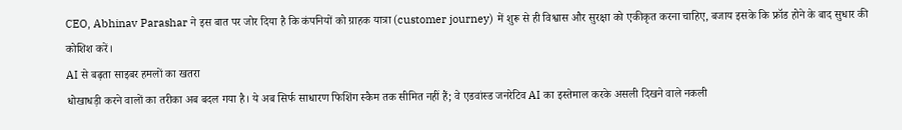CEO, Abhinav Parashar ने इस बात पर जोर दिया है कि कंपनियों को ग्राहक यात्रा (customer journey) में शुरू से ही विश्वास और सुरक्षा को एकीकृत करना चाहिए, बजाय इसके कि फ्रॉड होने के बाद सुधार की कोशिश करें।
AI से बढ़ता साइबर हमलों का खतरा
धोखाधड़ी करने वालों का तरीका अब बदल गया है। ये अब सिर्फ साधारण फिशिंग स्कैम तक सीमित नहीं हैं; वे एडवांस्ड जनरेटिव AI का इस्तेमाल करके असली दिखने वाले नकली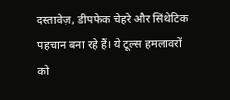दस्तावेज़, डीपफेक चेहरे और सिंथेटिक पहचान बना रहे हैं। ये टूल्स हमलावरों को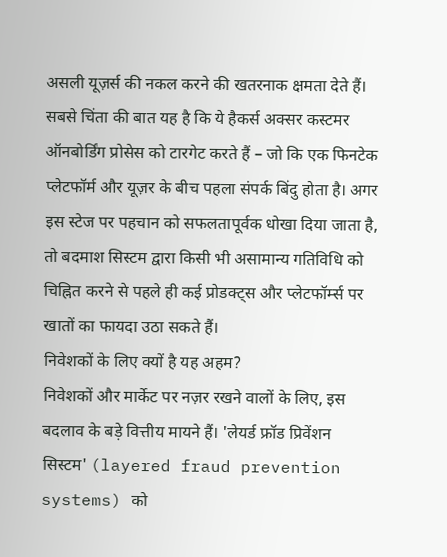असली यूज़र्स की नकल करने की खतरनाक क्षमता देते हैं। सबसे चिंता की बात यह है कि ये हैकर्स अक्सर कस्टमर ऑनबोर्डिंग प्रोसेस को टारगेट करते हैं – जो कि एक फिनटेक प्लेटफॉर्म और यूज़र के बीच पहला संपर्क बिंदु होता है। अगर इस स्टेज पर पहचान को सफलतापूर्वक धोखा दिया जाता है, तो बदमाश सिस्टम द्वारा किसी भी असामान्य गतिविधि को चिह्नित करने से पहले ही कई प्रोडक्ट्स और प्लेटफॉर्म्स पर खातों का फायदा उठा सकते हैं।
निवेशकों के लिए क्यों है यह अहम?
निवेशकों और मार्केट पर नज़र रखने वालों के लिए, इस बदलाव के बड़े वित्तीय मायने हैं। 'लेयर्ड फ्रॉड प्रिवेंशन सिस्टम' (layered fraud prevention systems) को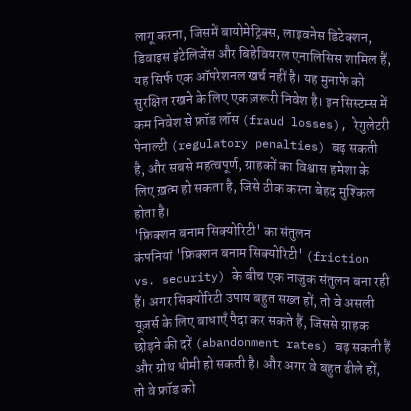लागू करना, जिसमें बायोमेट्रिक्स, लाइवनेस डिटेक्शन, डिवाइस इंटेलिजेंस और बिहेवियरल एनालिसिस शामिल हैं, यह सिर्फ एक ऑपरेशनल खर्च नहीं है। यह मुनाफे को सुरक्षित रखने के लिए एक ज़रूरी निवेश है। इन सिस्टम्स में कम निवेश से फ्रॉड लॉस (fraud losses), रेगुलेटरी पेनाल्टी (regulatory penalties) बढ़ सकती है, और सबसे महत्वपूर्ण, ग्राहकों का विश्वास हमेशा के लिए ख़त्म हो सकता है, जिसे ठीक करना बेहद मुश्किल होता है।
'फ्रिक्शन बनाम सिक्योरिटी' का संतुलन
कंपनियां 'फ्रिक्शन बनाम सिक्योरिटी' (friction vs. security) के बीच एक नाजुक संतुलन बना रही हैं। अगर सिक्योरिटी उपाय बहुत सख्त हों, तो वे असली यूज़र्स के लिए बाधाएँ पैदा कर सकते हैं, जिससे ग्राहक छोड़ने की दरें (abandonment rates) बढ़ सकती हैं और ग्रोथ धीमी हो सकती है। और अगर वे बहुत ढीले हों, तो वे फ्रॉड को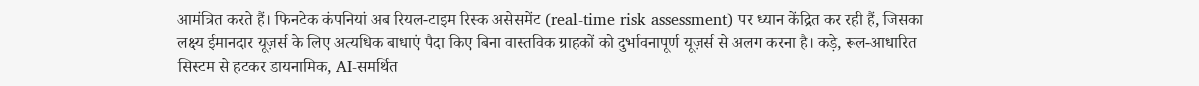आमंत्रित करते हैं। फिनटेक कंपनियां अब रियल-टाइम रिस्क असेसमेंट (real-time risk assessment) पर ध्यान केंद्रित कर रही हैं, जिसका लक्ष्य ईमानदार यूज़र्स के लिए अत्यधिक बाधाएं पैदा किए बिना वास्तविक ग्राहकों को दुर्भावनापूर्ण यूज़र्स से अलग करना है। कड़े, रूल-आधारित सिस्टम से हटकर डायनामिक, AI-समर्थित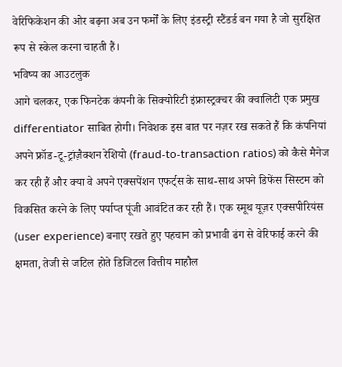वेरिफिकेशन की ओर बढ़ना अब उन फर्मों के लिए इंडस्ट्री स्टैंडर्ड बन गया है जो सुरक्षित रूप से स्केल करना चाहती हैं।
भविष्य का आउटलुक
आगे चलकर, एक फिनटेक कंपनी के सिक्योरिटी इंफ्रास्ट्रक्चर की क्वालिटी एक प्रमुख differentiator साबित होगी। निवेशक इस बात पर नज़र रख सकते हैं कि कंपनियां अपने फ्रॉड-टू-ट्रांज़ैक्शन रेशियो (fraud-to-transaction ratios) को कैसे मैनेज कर रही हैं और क्या वे अपने एक्सपेंशन एफर्ट्स के साथ-साथ अपने डिफेंस सिस्टम को विकसित करने के लिए पर्याप्त पूंजी आवंटित कर रही हैं। एक स्मूथ यूज़र एक्सपीरियंस (user experience) बनाए रखते हुए पहचान को प्रभावी ढंग से वेरिफाई करने की क्षमता, तेजी से जटिल होते डिजिटल वित्तीय माहौल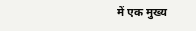में एक मुख्य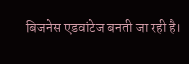बिजनेस एडवांटेज बनती जा रही है।